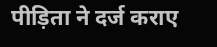पीड़िता ने दर्ज कराए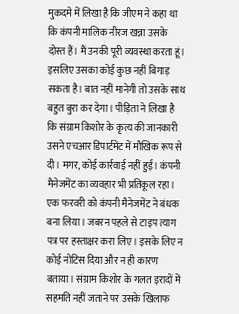मुकदमे में लिखा है कि जीएम ने कहा था कि कंपनी मालिक नीरज खन्ना उसके दोस्त हैं। मैं उनकी पूरी व्यवस्था करता हूं। इसलिए उसका कोई कुछ नहीं बिगाड़ सकता है। बात नहीं मानेगी तो उसके साथ बहुत बुरा कर देगा। पीड़िता ने लिखा है कि संग्राम किशोर के कृत्य की जानकारी उसने एचआर डिपार्टमेंट में मौखिक रूप से दी। मगर, कोई कार्रवाई नहीं हुई। कंपनी मैनेजमेंट का व्यवहार भी प्रतिकूल रहा। एक फरवरी को कंपनी मैनेजमेंट ने बंधक बना लिया। जबरन पहले से टाइप त्याग पत्र पर हस्ताक्षर करा लिए। इसके लिए न कोई नोटिस दिया और न ही कारण बताया। संग्राम किशोर के गलत इरादों में सहमति नहीं जताने पर उसके खिलाफ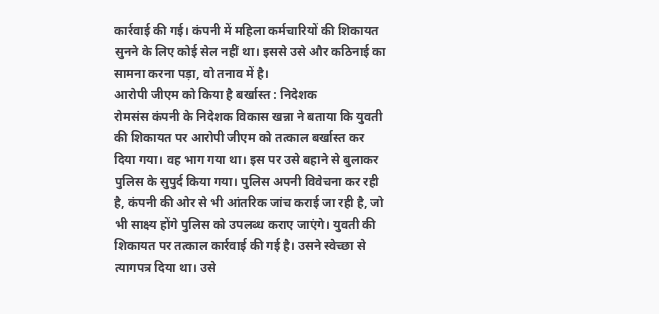कार्रवाई की गई। कंपनी में महिला कर्मचारियों की शिकायत सुनने के लिए कोई सेल नहीं था। इससे उसे और कठिनाई का सामना करना पड़ा, वो तनाव में है।
आरोपी जीएम को किया है बर्खास्त : निदेशक
रोमसंस कंपनी के निदेशक विकास खन्ना ने बताया कि युवती की शिकायत पर आरोपी जीएम को तत्काल बर्खास्त कर दिया गया। वह भाग गया था। इस पर उसे बहाने से बुलाकर पुलिस के सुपुर्द किया गया। पुलिस अपनी विवेचना कर रही है, कंपनी की ओर से भी आंतरिक जांच कराई जा रही है, जो भी साक्ष्य होंगे पुलिस को उपलब्ध कराए जाएंगे। युवती की शिकायत पर तत्काल कार्रवाई की गई है। उसने स्वेच्छा से त्यागपत्र दिया था। उसे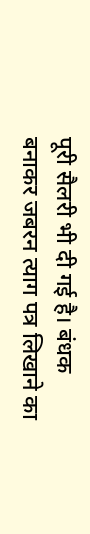पूरी सैलरी भी दी गई है। बंधक बनाकर जबरन त्याग पत्र लिखाने का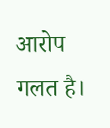आरोप गलत है।